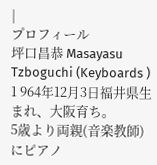|
プロフィール
坪口昌恭 Masayasu Tzboguchi (Keyboards ) 1 964年12月3日福井県生まれ、大阪育ち。
5歳より両親(音楽教師)にピアノ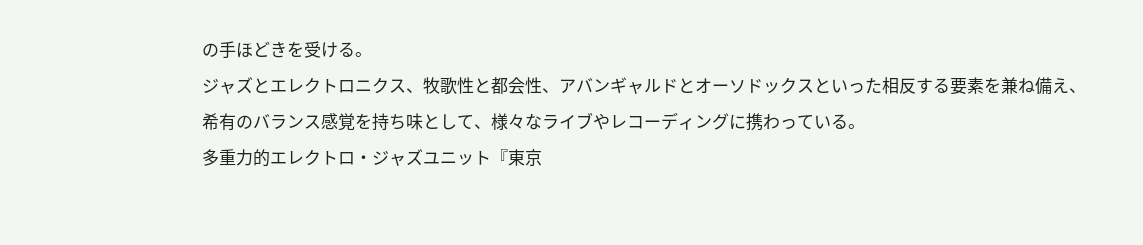の手ほどきを受ける。
ジャズとエレクトロニクス、牧歌性と都会性、アバンギャルドとオーソドックスといった相反する要素を兼ね備え、希有のバランス感覚を持ち味として、様々なライブやレコーディングに携わっている。
多重力的エレクトロ・ジャズユニット『東京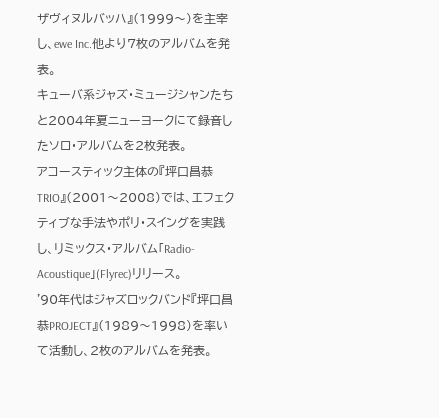ザヴィヌルバッハ』(1999〜)を主宰し、ewe Inc.他より7枚のアルバムを発表。
キューバ系ジャズ・ミュージシャンたちと2004年夏ニューヨークにて録音したソロ・アルバムを2枚発表。
アコースティック主体の『坪口昌恭TRIO』(2001〜2008)では、エフェクティブな手法やポリ・スイングを実践し、リミックス・アルバム「Radio-Acoustique」(Flyrec)リリース。
'90年代はジャズロックバンド『坪口昌恭PROJECT』(1989〜1998)を率いて活動し、2枚のアルバムを発表。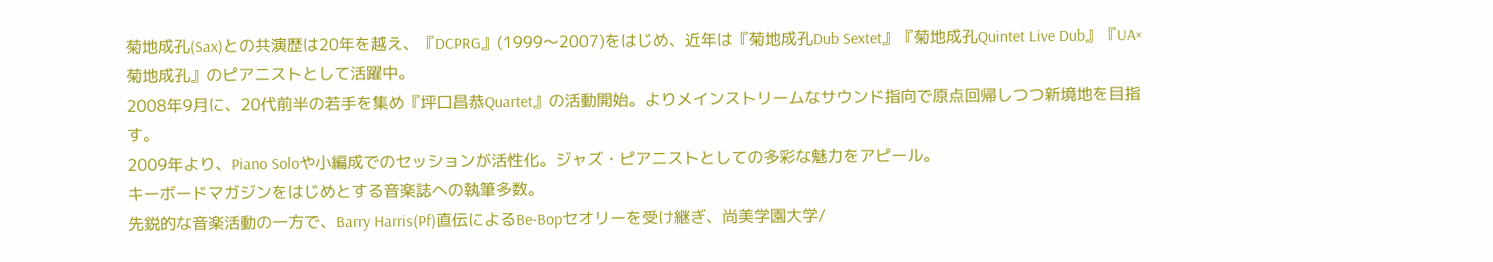菊地成孔(Sax)との共演歴は20年を越え、『DCPRG』(1999〜2007)をはじめ、近年は『菊地成孔Dub Sextet』『菊地成孔Quintet Live Dub』『UA×菊地成孔』のピアニストとして活躍中。
2008年9月に、20代前半の若手を集め『坪口昌恭Quartet』の活動開始。よりメインストリームなサウンド指向で原点回帰しつつ新境地を目指す。
2009年より、Piano Soloや小編成でのセッションが活性化。ジャズ・ピアニストとしての多彩な魅力をアピール。
キーボードマガジンをはじめとする音楽誌への執筆多数。
先鋭的な音楽活動の一方で、Barry Harris(Pf)直伝によるBe-Bopセオリーを受け継ぎ、尚美学園大学/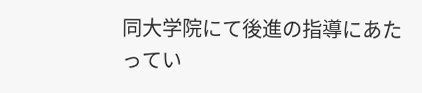同大学院にて後進の指導にあたってい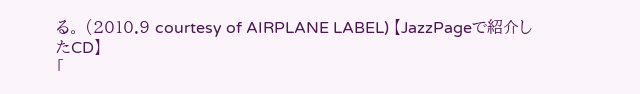る。 (2010.9 courtesy of AIRPLANE LABEL) 【JazzPageで紹介したCD】
「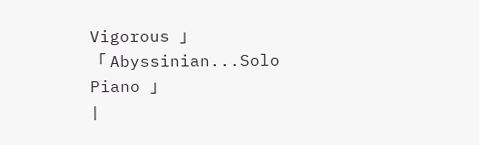Vigorous 」
「 Abyssinian...Solo Piano 」
|